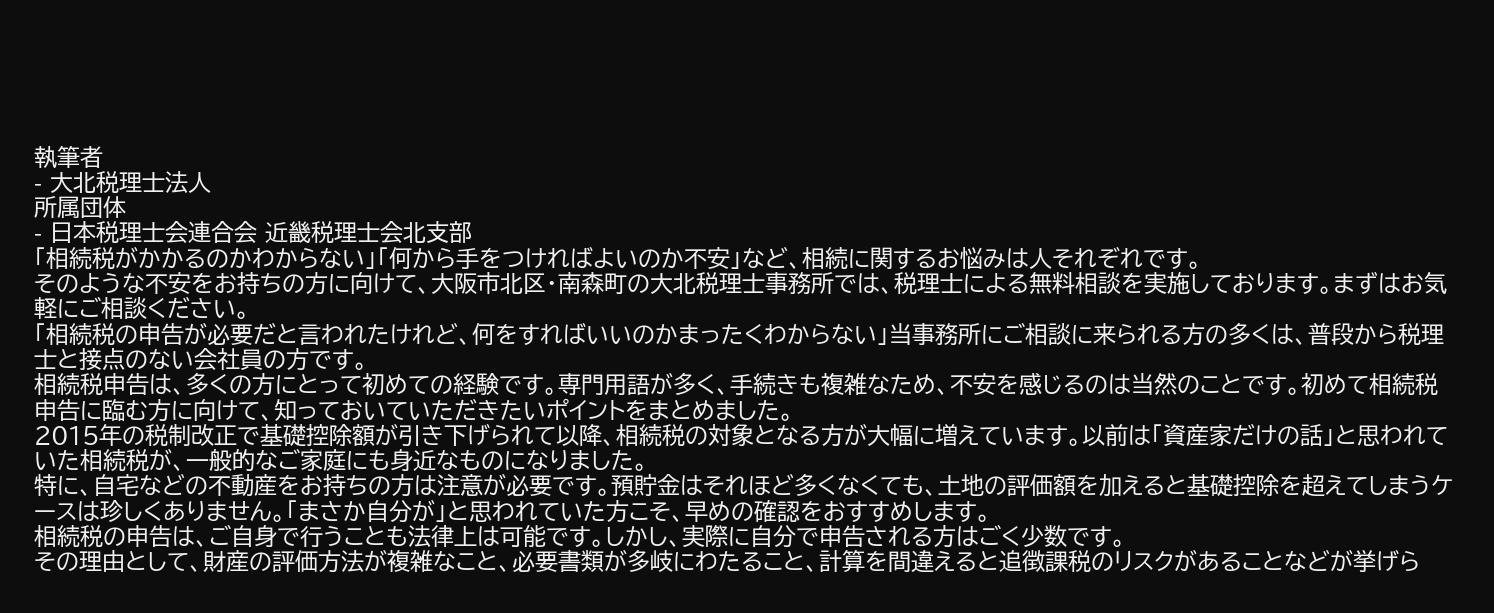執筆者
- 大北税理士法人
所属団体
- 日本税理士会連合会 近畿税理士会北支部
「相続税がかかるのかわからない」「何から手をつければよいのか不安」など、相続に関するお悩みは人それぞれです。
そのような不安をお持ちの方に向けて、大阪市北区・南森町の大北税理士事務所では、税理士による無料相談を実施しております。まずはお気軽にご相談ください。
「相続税の申告が必要だと言われたけれど、何をすればいいのかまったくわからない」当事務所にご相談に来られる方の多くは、普段から税理士と接点のない会社員の方です。
相続税申告は、多くの方にとって初めての経験です。専門用語が多く、手続きも複雑なため、不安を感じるのは当然のことです。初めて相続税申告に臨む方に向けて、知っておいていただきたいポイントをまとめました。
2015年の税制改正で基礎控除額が引き下げられて以降、相続税の対象となる方が大幅に増えています。以前は「資産家だけの話」と思われていた相続税が、一般的なご家庭にも身近なものになりました。
特に、自宅などの不動産をお持ちの方は注意が必要です。預貯金はそれほど多くなくても、土地の評価額を加えると基礎控除を超えてしまうケースは珍しくありません。「まさか自分が」と思われていた方こそ、早めの確認をおすすめします。
相続税の申告は、ご自身で行うことも法律上は可能です。しかし、実際に自分で申告される方はごく少数です。
その理由として、財産の評価方法が複雑なこと、必要書類が多岐にわたること、計算を間違えると追徴課税のリスクがあることなどが挙げら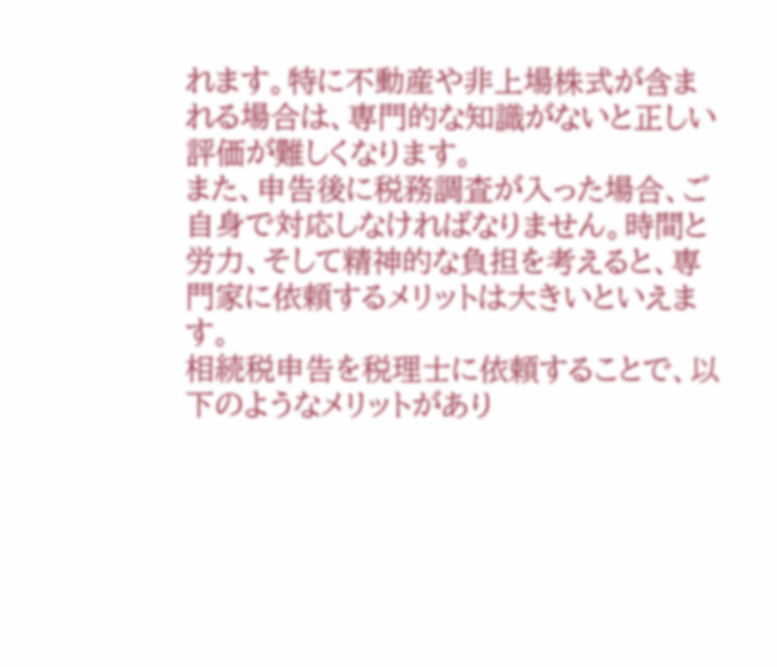れます。特に不動産や非上場株式が含まれる場合は、専門的な知識がないと正しい評価が難しくなります。
また、申告後に税務調査が入った場合、ご自身で対応しなければなりません。時間と労力、そして精神的な負担を考えると、専門家に依頼するメリットは大きいといえます。
相続税申告を税理士に依頼することで、以下のようなメリットがあり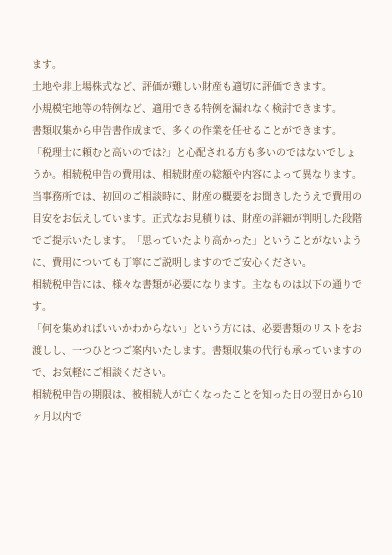ます。
土地や非上場株式など、評価が難しい財産も適切に評価できます。
小規模宅地等の特例など、適用できる特例を漏れなく検討できます。
書類収集から申告書作成まで、多くの作業を任せることができます。
「税理士に頼むと高いのでは?」と心配される方も多いのではないでしょうか。相続税申告の費用は、相続財産の総額や内容によって異なります。
当事務所では、初回のご相談時に、財産の概要をお聞きしたうえで費用の目安をお伝えしています。正式なお見積りは、財産の詳細が判明した段階でご提示いたします。「思っていたより高かった」ということがないように、費用についても丁寧にご説明しますのでご安心ください。
相続税申告には、様々な書類が必要になります。主なものは以下の通りです。
「何を集めればいいかわからない」という方には、必要書類のリストをお渡しし、一つひとつご案内いたします。書類収集の代行も承っていますので、お気軽にご相談ください。
相続税申告の期限は、被相続人が亡くなったことを知った日の翌日から10ヶ月以内で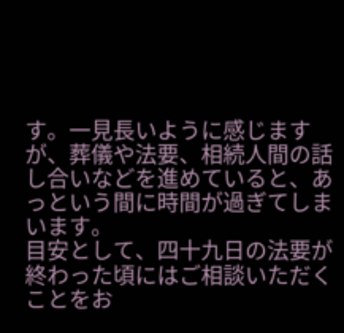す。一見長いように感じますが、葬儀や法要、相続人間の話し合いなどを進めていると、あっという間に時間が過ぎてしまいます。
目安として、四十九日の法要が終わった頃にはご相談いただくことをお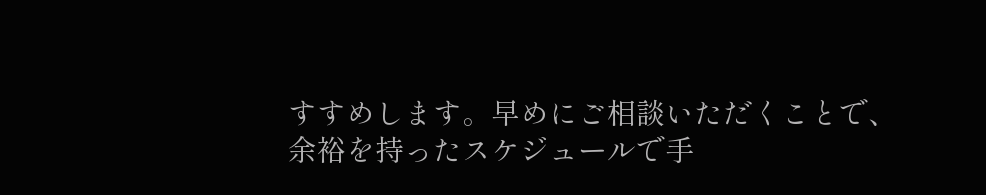すすめします。早めにご相談いただくことで、余裕を持ったスケジュールで手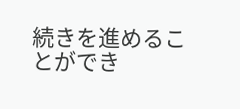続きを進めることができ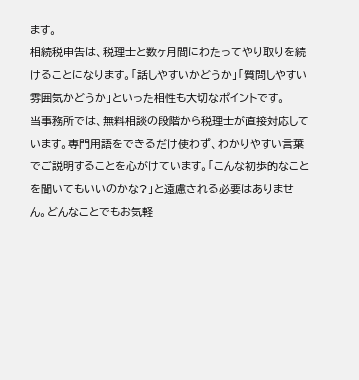ます。
相続税申告は、税理士と数ヶ月間にわたってやり取りを続けることになります。「話しやすいかどうか」「質問しやすい雰囲気かどうか」といった相性も大切なポイントです。
当事務所では、無料相談の段階から税理士が直接対応しています。専門用語をできるだけ使わず、わかりやすい言葉でご説明することを心がけています。「こんな初歩的なことを聞いてもいいのかな?」と遠慮される必要はありません。どんなことでもお気軽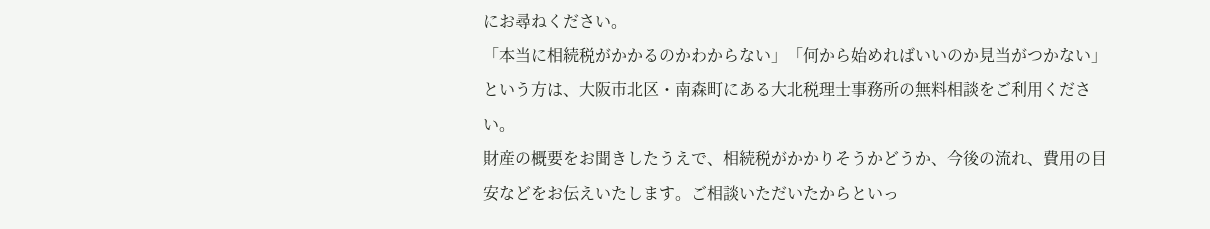にお尋ねください。
「本当に相続税がかかるのかわからない」「何から始めればいいのか見当がつかない」という方は、大阪市北区・南森町にある大北税理士事務所の無料相談をご利用ください。
財産の概要をお聞きしたうえで、相続税がかかりそうかどうか、今後の流れ、費用の目安などをお伝えいたします。ご相談いただいたからといっ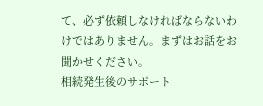て、必ず依頼しなければならないわけではありません。まずはお話をお聞かせください。
相続発生後のサポート